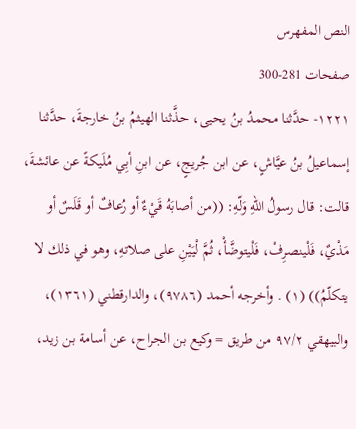النص المفهرس
صفحات 281-300
١٢٢١- حدَّثنا محمدُ بنُ يحيى، حذَّثنا الهيثمُ بنُ خارجةَ، حدَّثنا إسماعيلُ بنُ عيَّاشٍ، عن ابن جُريجٍ، عن ابنِ أبِي مُلَيكةً عن عائشةَ، قالت: قال رسولُ اللهِ وَلّهِ: ((من أصابَهُ قَيْءٌ أو رُعافٌ أو قَلَسٌ أو مَذْيٌ، فَلْينصرِفْ، فَلْيتوضَّأْ، ثُمَّ لْيَيْنِ على صلاتهِ، وهو في ذلك لا يتكلّمُ)) (١) . وأخرجه أحمد (٩٧٨٦)، والدارقطني (١٣٦١)، والبيهقي ٩٧/٢ من طريق = وكيع بن الجراح، عن أسامة بن زيد،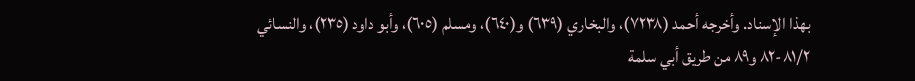بهذا الإسناد. وأخرجه أحمد (٧٢٣٨)، والبخاري (٦٣٩) و(٦٤٠)، ومسلم (٦٠٥)، وأبو داود (٢٣٥)، والنسائي ٨١/٢-٨٢ و٨٩ من طريق أبي سلمة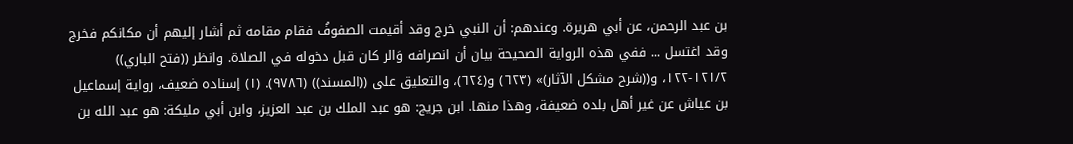بن عبد الرحمن، عن أبي هريرة. وعندهم: أن النبي خرج وقد أقيمت الصفوفُ فقام مقامه ثم أشار إليهم أن مكانكم فخرج وقد اغتسل ... ففي هذه الرواية الصحيحة بيان أن انصرافه وَالر كان قبل دخوله في الصلاة. وانظر ((فتح الباري)) ١٢١/٢-١٢٢، و((شرح مشكل الآثار)» (٦٢٣) و(٦٢٤)، والتعليق على ((المسند)) (٩٧٨٦). (١) إسناده ضعيف، رواية إسماعيل بن عياش عن غير أهل بلده ضعيفة، وهذا منها. ابن جريج: هو عبد الملك بن عبد العزيز، وابن أبي مليكة: هو عبد الله بن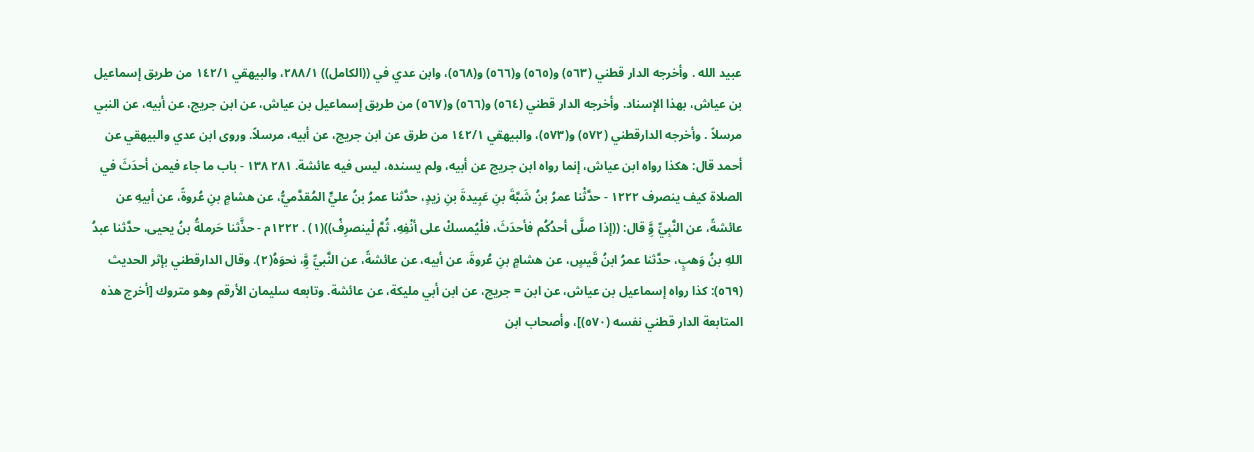عبيد الله . وأخرجه الدار قطني (٥٦٣) و(٥٦٥) و(٥٦٦) و(٥٦٨)، وابن عدي في ((الكامل)) ٢٨٨/١، والبيهقي ١٤٢/١ من طريق إسماعيل بن عياش، بهذا الإسناد. وأخرجه الدار قطني (٥٦٤) و(٥٦٦) و(٥٦٧) من طريق إسماعيل بن عياش، عن ابن جريج، عن أبيه، عن النبي مرسلاً . وأخرجه الدارقطني (٥٧٢) و(٥٧٣)، والبيهقي ١٤٢/١ من طرق عن ابن جريج، عن أبيه، مرسلاً. وروى ابن عدي والبيهقي عن أحمد قال: هكذا رواه ابن عياش، إنما رواه ابن جريج عن أبيه، ولم يسنده، ليس فيه عائشة. ٢٨١ ١٣٨ - باب ما جاء فيمن أحدَثَ في الصلاة کیف ینصرف ١٢٢٢ - حدَّثْنا عمرُ بنُ شَبَّةَ بنِ عَبِيدةَ بنِ زيدٍ، حدَّثنا عمرُ بنُ عليٍّ المُقدَّميُّ، عن هشامٍ بنِ عُروةً، عن أبيهِ عن عائشةً، عن النَّبِيِّ وَِّ قال: ((إذا صلَّى أحدُكُم فأحدَثَ، فلْيُمسكْ على أنْفِهِ، ثُمَّ لْينصرِفْ))(١) . ١٢٢٢م - حذَّثنا حَرملةُ بنُ يحيى، حدَّثنا عبدُ اللهِ بنُ وَهبٍ، حدَّثنا عمرُ ابنُ قَيسٍ، عن هشامٍ بنِ عُروةَ، عن أبيه، عن عائشةً، عن النَّبيِّ وَِّ، نحوَهُ(٢). وقال الدارقطني بإثر الحديث (٥٦٩): كذا رواه إسماعيل بن عياش، عن ابن = جريج، عن ابن أبي مليكة، عن عائشة. وتابعه سليمان الأرقم وهو متروك [أخرج هذه المتابعة الدار قطني نفسه (٥٧٠)]، وأصحاب ابن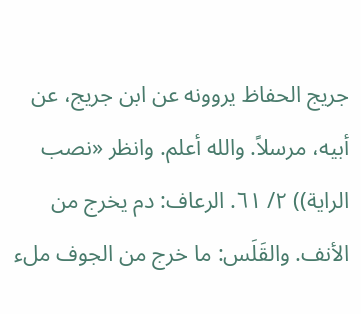جريج الحفاظ يروونه عن ابن جريج، عن أبيه، مرسلاً. والله أعلم. وانظر «نصب الراية)) ٢/ ٦١. الرعاف: دم يخرج من الأنف. والقَلَس: ما خرج من الجوف ملء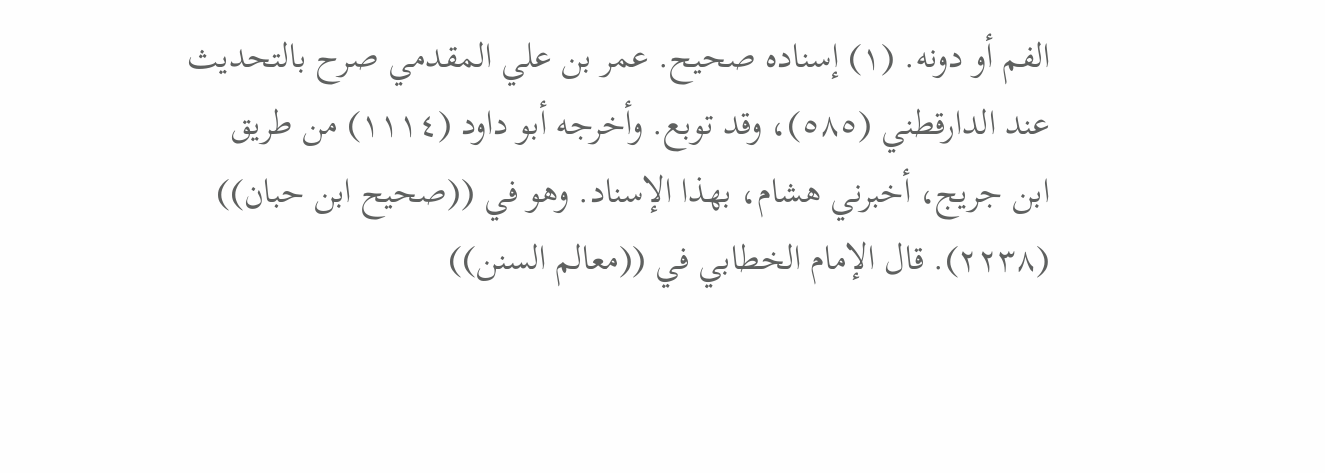الفم أو دونه. (١) إسناده صحيح. عمر بن علي المقدمي صرح بالتحديث عند الدارقطني (٥٨٥)، وقد توبع. وأخرجه أبو داود (١١١٤) من طريق ابن جريج، أخبرني هشام، بهذا الإسناد. وهو في ((صحيح ابن حبان)) (٢٢٣٨). قال الإمام الخطابي في ((معالم السنن))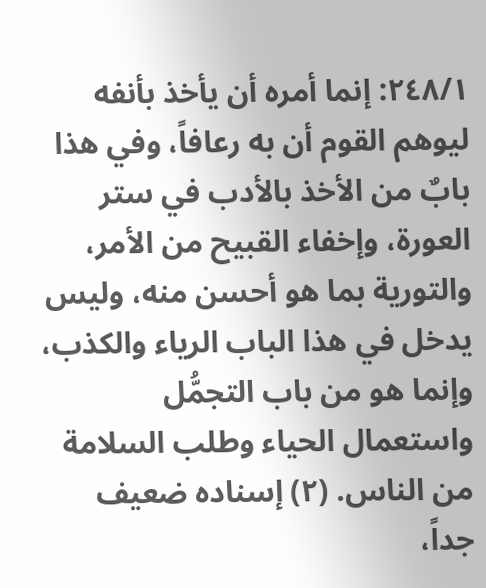٢٤٨/١: إنما أمره أن يأخذ بأنفه ليوهم القوم أن به رعافاً، وفي هذا بابٌ من الأخذ بالأدب في ستر العورة، وإخفاء القبيح من الأمر، والتورية بما هو أحسن منه، وليس يدخل في هذا الباب الرياء والكذب، وإنما هو من باب التجمُّل واستعمال الحياء وطلب السلامة من الناس. (٢) إسناده ضعيف جداً،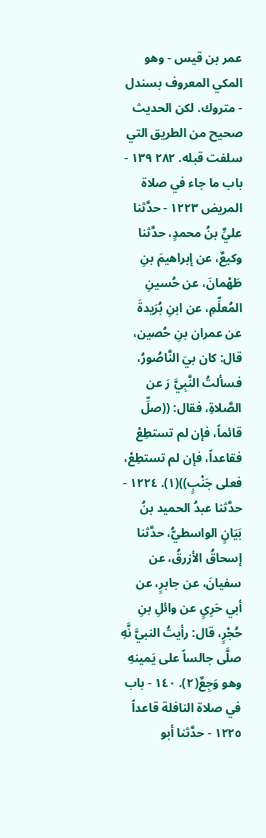عمر بن قيس - وهو المكي المعروف بسندل - متروك. لكن الحديث صحيح من الطريق التي سلفت قبله. ٢٨٢ ١٣٩ - باب ما جاء في صلاة المريض ١٢٢٣ - حدَّثنا عليٍّ بنُ محمدٍ، حدَّثنا وكيعٌ، عن إبراهيمَ بنِ طَهْمانَ، عن حُسينِ المُعلِّمِ، عن ابنِ بُرَيدةَ عن عمران بنِ حُصين، قال: كان بيَ النَّاصُورُ، فسألتُ النَّبِيَّ رَ عن الصَّلاةِ، فقال: ((صلِّ قائماً، فإن لم تستطِعْ فقاعداً، فإن لم تستطِعْ، فعلى جَنْبٍ))(١). ١٢٢٤ - حدَّثنا عبدُ الحميد بنُ بَيَانٍ الواسطيُّ، حدَّثنا إسحاقُ الأزرقُ، عن سفيانَ، عن جابرٍ، عن أبي حَرِیٍ عن وائلِ بنِ حُجْرٍ، قال: رأيتُ النبيَّ نَّهِ صلَّى جالساً على يَمینهِ وهو وَجِعٌ(٢). ١٤٠ - باب في صلاة النافلة قاعداً ١٢٢٥ - حدَّثنا أبو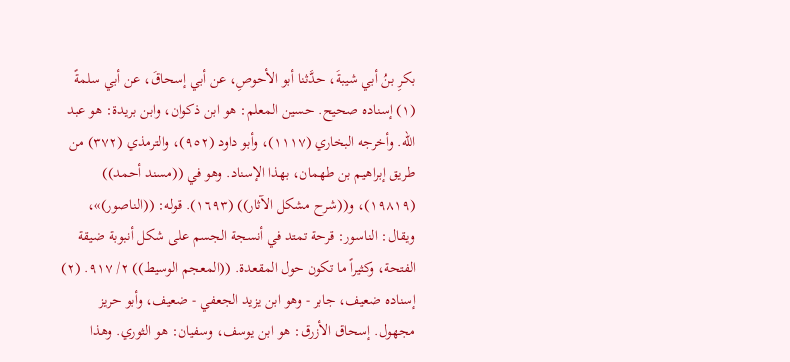بكرِ بنُ أبي شيبةَ، حدَّثنا أبو الأحوصِ، عن أبي إسحاقَ، عن أبي سلمةً (١) إسناده صحيح. حسين المعلم: هو ابن ذكوان، وابن بريدة: هو عبد الله. وأخرجه البخاري (١١١٧)، وأبو داود (٩٥٢)، والترمذي (٣٧٢) من طريق إبراهيم بن طهمان، بهذا الإسناد. وهو في ((مسند أحمد)) (١٩٨١٩)، و((شرح مشكل الآثار)) (١٦٩٣). قوله: ((الناصور)»، ويقال: الناسور: قرحة تمتد في أنسجة الجسم على شكل أنبوبة ضيقة الفتحة، وكثيراً ما تكون حول المقعدة. ((المعجم الوسيط)) ٢/ ٩١٧. (٢) إسناده ضعيف، جابر - وهو ابن يزيد الجعفي - ضعيف، وأبو حريز مجهول. إسحاق الأزرق: هو ابن يوسف، وسفيان: هو الثوري. وهذا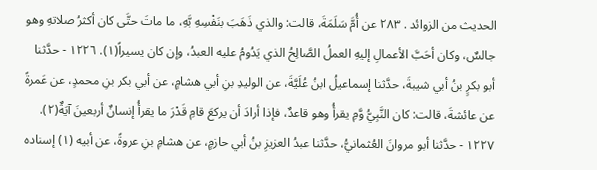الحديث من الزوائد . ٢٨٣ عن أُمَّ سَلَمَةَ، قالت: والذي ذَهَبَ بنَفْسِهِ بَّهِ، ما ماتَ حتَّى كان أكثرُ صلاتهِ وهو جالسٌ، وكان أحَبَّ الأعمالِ إليهِ العملُ الصَّالِحُ الذي يَدُومُ عليه العبدُ، وإن كان يسيراً(١). ١٢٢٦ - حدَّثنا أبو بكرٍ بنُ أبي شيبةَ، حدَّثنا إسماعيلُ ابنُ عُلَيَّةَ، عن الوليدِ بنِ أبي هشامٍ، عن أبي بكر بنِ محمدٍ، عن عَمرةً عن عائشةَ، قالت: كان النَّبِيُّ وَّمِ يقرأُ وهو قاعدٌ، فإذا أرادَ أن يركعَ قامِ قَدْرَ ما يقرأُ إنسانٌ أربعينَ آيَةٌ(٢). ١٢٢٧ - حدَّثنا أبو مروانَ العُثمانيُّ، حدَّثنا عبدُ العزيزِ بنُ أبي حازمٍ، عن هشامِ بنِ عروةً، عن أبيه (١) إسناده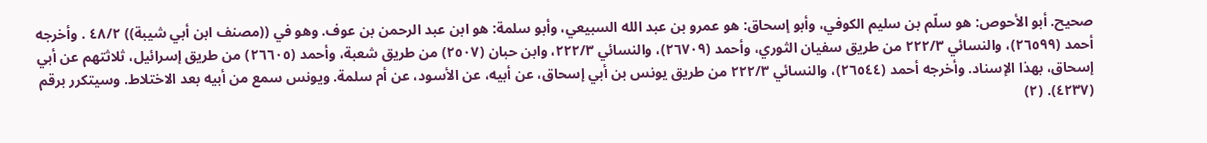صحيح. أبو الأحوص: هو سلّم بن سليم الكوفي، وأبو إسحاق: هو عمرو بن عبد الله السبيعي، وأبو سلمة: هو ابن عبد الرحمن بن عوف. وهو في ((مصنف ابن أبي شيبة)) ٤٨/٢ . وأخرجه أحمد (٢٦٥٩٩)، والنسائي ٢٢٢/٣ من طريق سفيان الثوري، وأحمد (٢٦٧٠٩)، والنسائي ٢٢٢/٣، وابن حبان (٢٥٠٧) من طريق شعبة، وأحمد (٢٦٦٠٥) من طريق إسرائيل، ثلاثتهم عن أبي إسحاق، بهذا الإسناد. وأخرجه أحمد (٢٦٥٤٤)، والنسائي ٢٢٢/٣ من طريق يونس بن أبي إسحاق، عن أبيه، عن الأسود، عن أم سلمة. ويونس سمع من أبيه بعد الاختلاط. وسیتکرر برقم (٤٢٣٧). (٢)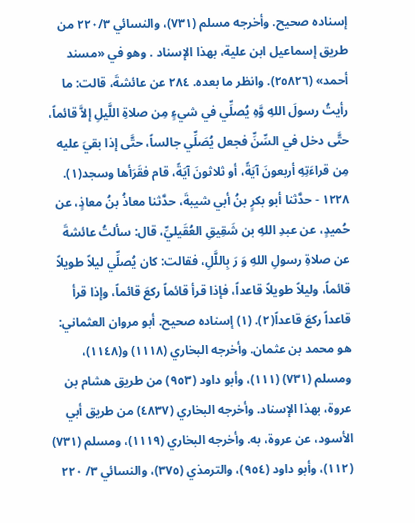إسناده صحيح. وأخرجه مسلم (٧٣١)، والنسائي ٢٢٠/٣ من طريق إسماعيل ابن علية، بهذا الإسناد . وهو في «مسند أحمد» (٢٥٨٢٦). وانظر ما بعده. ٢٨٤ عن عائشةَ، قالت: ما رأيتُ رسولَ اللهِ وَّهِ يُصلِّي في شيءٍ مِن صلاةِ اللَّيلِ إلاَّ قائماً، حتَّى دخل في السِّنِّ فجعل يُصَلِّي جالساً، حتَّى إذا بقيَ عليه مِن قراءَتِهِ أربعونَ آيَةً، أو ثلاثونَ آيَةً، قام فقَرَأها وسجد(١). ١٢٢٨ - حدَّثنا أبو بكرٍ بنُ أبي شيبةَ، حدَّثنا معاذُ بنُ معاذٍ، عن حُميدٍ، عن عبدِ اللهِ بن شَقِيقِ العُقَيليِّ، قال: سألتُ عائشةَ عن صلاةِ رسولِ اللهِ وَ رَ بِاللَّلِ، فقالت: كان يُصلِّي ليلاً طويلاً قائماً، وليلاً طويلاً قاعداً، فإذا قرأ قائماً ركعَ قائماً، وإذا قرأ قاعداً ركعَ قاعداً(٢). (١) إسناده صحيح. أبو مروان العثماني: هو محمد بن عثمان. وأخرجه البخاري (١١١٨) و(١١٤٨)، ومسلم (٧٣١) (١١١)، وأبو داود (٩٥٣) من طريق هشام بن عروة، بهذا الإسناد. وأخرجه البخاري (٤٨٣٧) من طريق أبي الأسود، عن عروة، به. وأخرجه البخاري (١١١٩)، ومسلم (٧٣١) (١١٢)، وأبو داود (٩٥٤)، والترمذي (٣٧٥)، والنسائي ٣/ ٢٢٠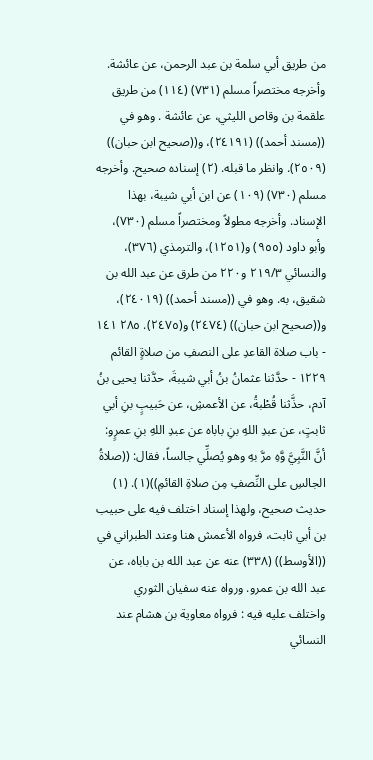من طريق أبي سلمة بن عبد الرحمن، عن عائشة. وأخرجه مختصراً مسلم (٧٣١) (١١٤) من طريق علقمة بن وقاص الليثي، عن عائشة . وهو في ((مسند أحمد)) (٢٤١٩١)، و((صحيح ابن حبان)) (٢٥٠٩). وانظر ما قبله. (٢) إسناده صحيح. وأخرجه مسلم (٧٣٠) (١٠٩) عن ابن أبي شيبة، بهذا الإسناد. وأخرجه مطولاً ومختصراً مسلم (٧٣٠)، وأبو داود (٩٥٥) و(١٢٥١)، والترمذي (٣٧٦)، والنسائي ٢١٩/٣ و٢٢٠ من طرق عن عبد الله بن شقيق، به. وهو في ((مسند أحمد)) (٢٤٠١٩)، و((صحيح ابن حبان)) (٢٤٧٤) و(٢٤٧٥). ٢٨٥ ١٤١ - باب صلاة القاعدِ على النصفِ من صلاةٍ القائم ١٢٢٩ - حدَّثنا عثمانُ بنُ أبي شيبةَ، حدَّثنا يحيى بنُ آدم، حذَّثنا قُطْبةُ، عن الأعمشِ، عن حَبيبٍ بنِ أبي ثابتٍ، عن عبدِ اللهِ بنِ باباه عن عبدِ اللهِ بنِ عمرٍو: أنَّ النَّبِيَّ وَّهِ مرَّ بهِ وهو يُصلِّي جالساً، فقال: ((صلاةُ الجالسِ على النِّصفِ مِن صلاةِ القائمِ))(١). (١) حديث صحيح، ولهذا إسناد اختلف فيه على حبيب بن أبي ثابت، فرواه الأعمش هنا وعند الطبراني في ((الأوسط)) (٣٣٨) عنه عن عبد الله بن باباه، عن عبد الله بن عمرو. ورواه عنه سفيان الثوري واختلف عليه فيه : فرواه معاوية بن هشام عند النسائي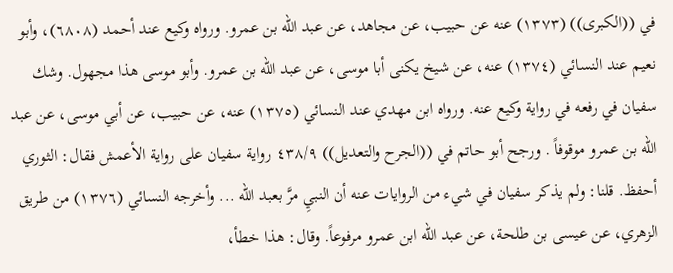في ((الكبرى)) (١٣٧٣) عنه عن حبيب، عن مجاهد، عن عبد الله بن عمرو. ورواه وكيع عند أحمد (٦٨٠٨)، وأبو نعيم عند النسائي (١٣٧٤) عنه، عن شيخ يكنى أبا موسى، عن عبد الله بن عمرو. وأبو موسى هذا مجهول. وشك سفیان في رفعه في رواية وکیع عنه. ورواه ابن مهدي عند النسائي (١٣٧٥) عنه، عن حبيب، عن أبي موسى، عن عبد الله بن عمرو موقوفاً . ورجح أبو حاتم في ((الجرح والتعديل)) ٤٣٨/٩ رواية سفيان على رواية الأعمش فقال: الثوري أحفظ. قلنا: ولم يذكر سفيان في شيء من الروايات عنه أن النبيِ مرَّ بعبد الله ... وأخرجه النسائي (١٣٧٦) من طريق الزهري، عن عيسى بن طلحة، عن عبد الله ابن عمرو مرفوعاً. وقال: هذا خطأ،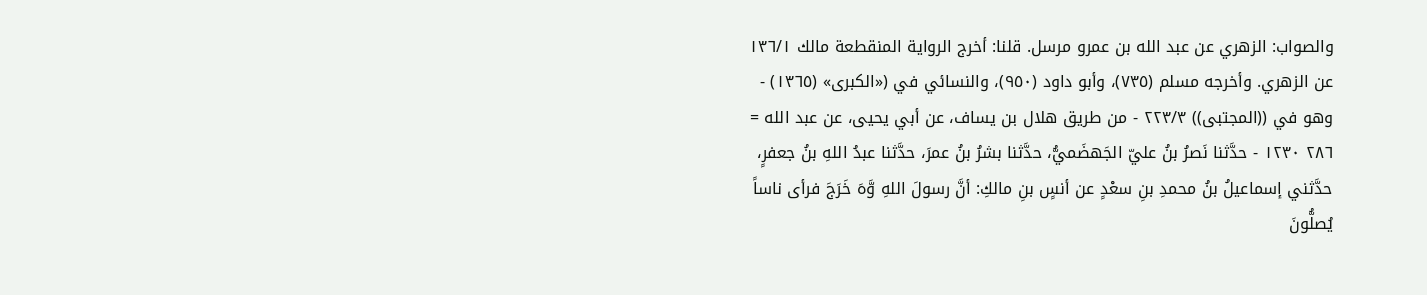والصواب: الزهري عن عبد الله بن عمرو مرسل. قلنا: أخرج الرواية المنقطعة مالك ١٣٦/١ عن الزهري. وأخرجه مسلم (٧٣٥)، وأبو داود (٩٥٠)، والنسائي في («الكبرى» (١٣٦٥) - وهو في ((المجتبى)) ٢٢٣/٣ - من طريق هلال بن يساف، عن أبي يحيى، عن عبد الله = ٢٨٦ ١٢٣٠ - حدَّثنا نَصرُ بنُ عليّ الجَهضَميُّ، حدَّثنا بشرُ بنُ عمرَ، حدَّثنا عبدُ اللهِ بنُ جعفرٍ، حدَّثني إسماعيلُ بنُ محمدِ بنِ سعْدٍ عن أنسٍ بنِ مالكِ: أنَّ رسولَ اللهِ وَّهَ خَرَجَ فرأى ناساً يُصلُّونَ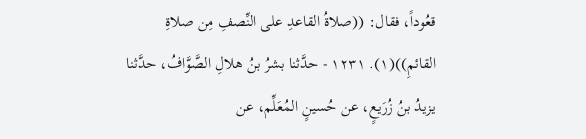قعُوداً، فقال: ((صلاةُ القاعدِ على النِّصفِ مِن صلاةِ القائمِ))(١). ١٢٣١ - حدَّثنا بشرُ بنُ هلالِ الصَّوَّافُ، حدَّثنا يزيدُ بنُ زُرَيعٍ، عن حُسينٍ المُعَلِّم، عن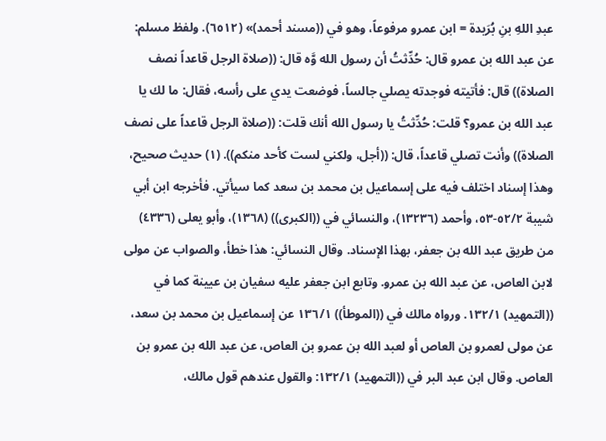عبدِ اللهِ بنِ بُرَيدة = ابن عمرو مرفوعاً، وهو في ((مسند أحمد)» (٦٥١٢). ولفظ مسلم: عن عبد الله بن عمرو قال: حُدِّثتُ أن رسول الله وَّه قال: ((صلاة الرجل قاعداً نصف الصلاة)) قال: فأتيته فوجدته يصلي جالساً، فوضعت يدي على رأسه، فقال: ما لك يا عبد الله بن عمرو؟ قلت: حُدِّثتُ يا رسول الله أنك قلت: ((صلاة الرجل قاعداً على نصف الصلاة)) وأنت تصلي قاعداً، قال: ((أجل، ولكني لست كأحد منكم)). (١) حديث صحيح، وهذا إسناد اختلف فيه على إسماعيل بن محمد بن سعد كما سيأتي. فأخرجه ابن أبي شيبة ٥٢/٢-٥٣، وأحمد (١٣٢٣٦)، والنسائي في ((الكبرى)) (١٣٦٨)، وأبو يعلى (٤٣٣٦) من طريق عبد الله بن جعفر، بهذا الإسناد. وقال النسائي: هذا خطأ، والصواب عن مولى لابن العاص، عن عبد الله بن عمرو. وتابع ابن جعفر عليه سفيان بن عيينة كما في ((التمهيد) ١٣٢/١. ورواه مالك في ((الموطأ)) ١٣٦/١ عن إسماعيل بن محمد بن سعد، عن مولى لعمرو بن العاص أو لعبد الله بن عمرو بن العاص، عن عبد الله بن عمرو بن العاص. وقال ابن عبد البر في ((التمهيد) ١٣٢/١: والقول عندهم قول مالك،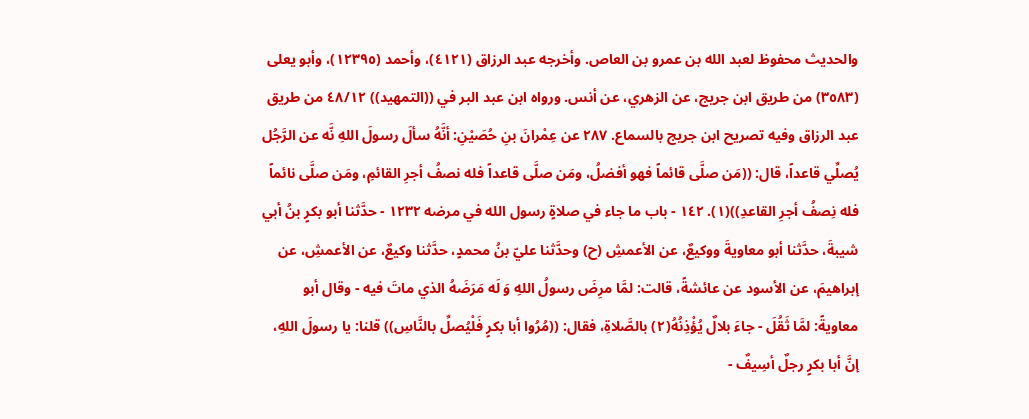والحديث محفوظ لعبد الله بن عمرو بن العاص. وأخرجه عبد الرزاق (٤١٢١)، وأحمد (١٢٣٩٥)، وأبو يعلى (٣٥٨٣) من طريق ابن جريج، عن الزهري، عن أنس. ورواه ابن عبد البر في ((التمهيد)) ٤٨/١٢ من طريق عبد الرزاق وفيه تصريح ابن جريج بالسماع. ٢٨٧ عن عِمْرانَ بنِ حُصَيْنِ: أنَّهُ سألَ رسولَ اللهِ نَّه عن الرَّجُل يُصلِّي قاعداً، قال: ((مَن صلَّى قائماً فهو أفضلُ، ومَن صلَّى قاعداً فله نصفُ أجرِ القائمِ، ومَن صلَّى نائماً فله نِصفُ أجرِ القاعدِ))(١). ١٤٢ - باب ما جاء في صلاةٍ رسول الله في مرضه ١٢٣٢ - حدَّثنا أبو بكرٍ بنُ أبي شيبةَ، حدَّثنا أبو معاويةَ ووكيعٌ، عن الأعمشِ (ح) وحدَّثنا عليّ بنُ محمدٍ، حدَّثنا وكيعٌ، عن الأعمشِ، عن إبراهيمَ، عن الأسود عن عائشةً، قالت: لمَّا مرِضَ رسولُ اللهِ وَ لَه مَرَضَهُ الذي ماتَ فيه - وقال أبو معاويةً: لمَّا ثَقُلَ - جاءَ بلالٌ يُؤْذِنُهُ(٢) بالصَّلاةِ، فقال: ((مُرُوا أبا بكرٍ فَلْيُصلِّ بالنَّاسِ)) قلنا: يا رسولَ اللهِ، إنَّ أبا بكرٍ رجلٌ أسِيفٌ -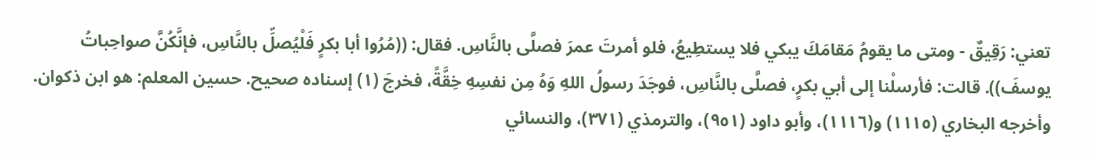تعني: رَقِيقٌ - ومتى ما يقومُ مَقامَكَ يبكي فلا يستطِيعُ، فلو أمرتَ عمرَ فصلَّى بالنَّاسِ. فقال: ((مُرُوا أبا بكرٍ فَلْيُصلِّ بالنَّاسِ، فإنَّكُنَّ صواحِباتُ يوسفَ)). قالت: فأرسلْنا إلى أبي بكرٍ، فصلَّى بالنَّاسِ، فوجَدَ رسولُ اللهِ وَهُ مِن نفسِهِ خِقَّةً، فخرجَ (١) إسناده صحيح. حسين المعلم: هو ابن ذكوان. وأخرجه البخاري (١١١٥) و(١١١٦)، وأبو داود (٩٥١)، والترمذي (٣٧١)، والنسائي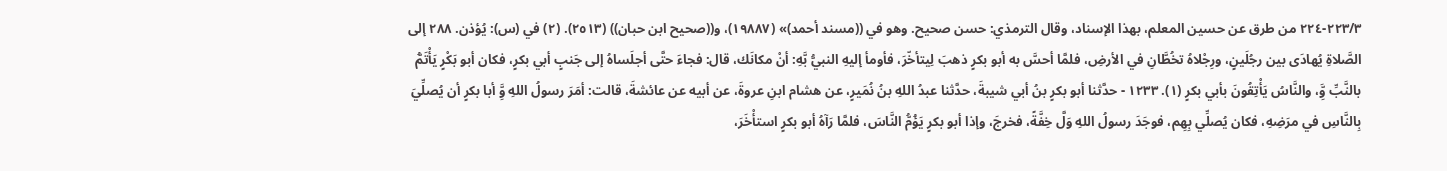٢٢٣/٣-٢٢٤ من طرق عن حسين المعلم، بهذا الإسناد، وقال الترمذي: حسن صحيح. وهو في ((مسند أحمد)» (١٩٨٨٧)، و((صحيح ابن حبان)) (٢٥١٣). (٢) في (س): يُؤذن. ٢٨٨ إلى الصَّلاةِ يُهادَى بين رجُلَينٍ، ورِجْلاهُ تخُطَّانِ في الأرضِ، فلمَّا أحسَّ به أبو بكرٍ ذهبَ لِيتأخّرَ، فأومأ إليهِ النبيُّ بَّهِ: أنْ مكانَك، قال: فجاءَ حتَّى أجلَساهُ إلى جَنبٍ أبي بكرٍ، فكان أبو بَكْرٍ يَأْتَمُّ بالنَّبِّ وَِّ، والنَّاسُ يَأْتِقُونَ بأبي بكرٍ (١). ١٢٣٣ - حدَّثنا أبو بكرٍ بنُ أبي شيبةَ، حدَّثنا عبدُ اللهِ بنُ نُمَيرٍ، عن هشام ابنِ عروةَ، عن أبيه عن عائشةَ، قالت: أمَرَ رسولُ اللهِ وَِّ أبا بكرٍ أن يُصلِّيَ بِالنَّاسِ في مرَضِهِ، فكان يُصلِّي بِهِم، فوجَدَ رسولُ اللهِ وَلَّ خِفَّةً، فخرجَ، وإذا أبو بكرٍ يَؤُمُّ النَّاسَ، فلمَّا رَآهُ أبو بكرٍ استأْخَرَ،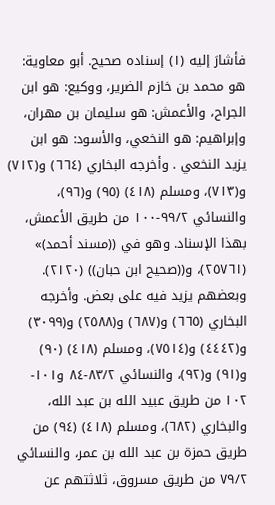فأشارَ إليه (١) إسناده صحيح. أبو معاوية: هو محمد بن خازم الضرير، ووكيع: هو ابن الجراح، والأعمش: هو سليمان بن مهران، وإبراهيم: هو النخعي، والأسود: هو ابن يزيد النخعي . وأخرجه البخاري (٦٦٤) و(٧١٢) و(٧١٣)، ومسلم (٤١٨) (٩٥) و(٩٦)، والنسائي ٩٩/٢-١٠٠ من طريق الأعمش، بهذا الإسناد. وهو في ((مسند أحمد)» (٢٥٧٦١)، و((صحيح ابن حبان)) (٢١٢٠). وبعضهم يزيد فيه على بعض. وأخرجه البخاري (٦٦٥) و(٦٨٧) و(٢٥٨٨) و(٣٠٩٩) و(٤٤٤٢) و(٧٥١٤)، ومسلم (٤١٨) (٩٠) و(٩١) و(٩٢)، والنسائي ٨٣/٢-٨٤ و١٠١- ١٠٢ من طريق عبيد الله بن عبد الله، والبخاري (٦٨٢)، ومسلم (٤١٨) (٩٤) من طريق حمزة بن عبد الله بن عمر، والنسائي ٧٩/٢ من طريق مسروق، ثلاثتهم عن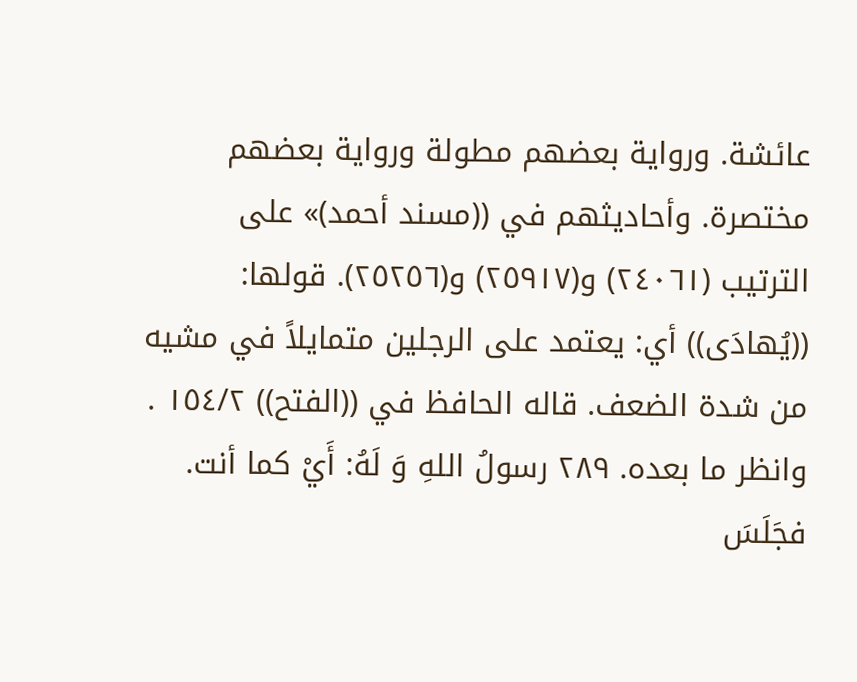عائشة. ورواية بعضهم مطولة ورواية بعضهم مختصرة. وأحاديثهم في ((مسند أحمد)» على الترتيب (٢٤٠٦١) و(٢٥٩١٧) و(٢٥٢٥٦). قولها: ((يُهادَى)) أي: يعتمد على الرجلين متمايلاً في مشيه من شدة الضعف. قاله الحافظ في ((الفتح)) ١٥٤/٢ . وانظر ما بعده. ٢٨٩ رسولُ اللهِ وَ لَهُ: أَيْ كما أنت. فجَلَسَ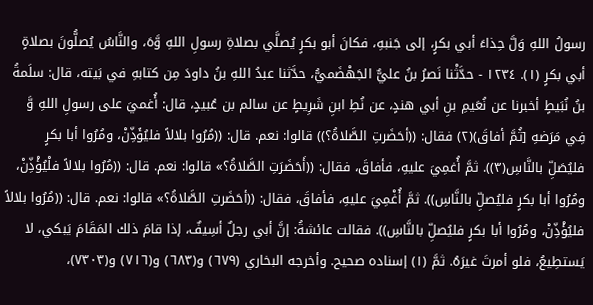رسولُ اللهِ وَلَّ حِذاءَ أبي بكرٍ، إلى جَنبهِ، فكانَ أبو بكرٍ يُصلَّي بصلاةِ رسولِ اللهِ وَّهَ، والنَّاسُ يُصلُّونَ بصلاةٍ أبي بكرٍ (١). ١٢٣٤ - حدَّثْنا نَصرُ بنُ عليٌّ الجَهْضَميُّ، حدَّثنا عبدُ اللهِ بنُ داودَ مِن كتابهِ في بَيته، قال: سلَمةُ بنُ نُبَيطٍ أخبرنا عن نُعَيمِ بنِ أبي هندٍ، عن نُطِ ابنِ شَرِيطٍ عن سالم بن عُبيدٍ، قال: أُغميَ على رسولِ اللهِ وَّ فِي مَرَضهِ [ثُمَّ أفاقَ)(٢) فقال: ((أحَضَرتِ الصَّلاةُ؟)) قالوا: نعم. قال: ((مُرُوا بلالاً فليُؤَذِّنْ، ومُرُوا أبا بكرٍ فليُصَلِّ بالنَّاسِ(٣)). ثمَّ أُغمِيَ عليهِ، فأفاقَ، فقال: ((أَحَضَرَتِ الصَّلاةُ؟» قالوا: نعم. قال: ((مُرُوا بلالاً فلْيُؤْذِّنْ، ومُرُوا أبا بكرٍ فليُصلِّ بالنَّاسِ)). ثمَّ أُغْمِيَ عليهِ، فأفاقَ، فقال: ((أحَضَرتِ الصَّلاةُ؟» قالوا: نعم. قال: ((مُرُوا بلالاً فليُؤْذِّنْ، ومُرُوا أبا بكرٍ فليُصلِّ بالنَّاسِ)). فقالت عائشةُ: إنَّ أبي رجلٌ أسِيفٌ، إذا قامَ ذلك المَقَامَ يَبكي، لا يَستطِيعُ، فلو أمرتَ غيرَهُ. ثمَّ (١) إسناده صحيح. وأخرجه البخاري (٦٧٩) و(٦٨٣) و(٧١٦) و(٧٣٠٣)،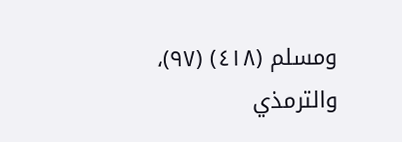ومسلم (٤١٨) (٩٧)، والترمذي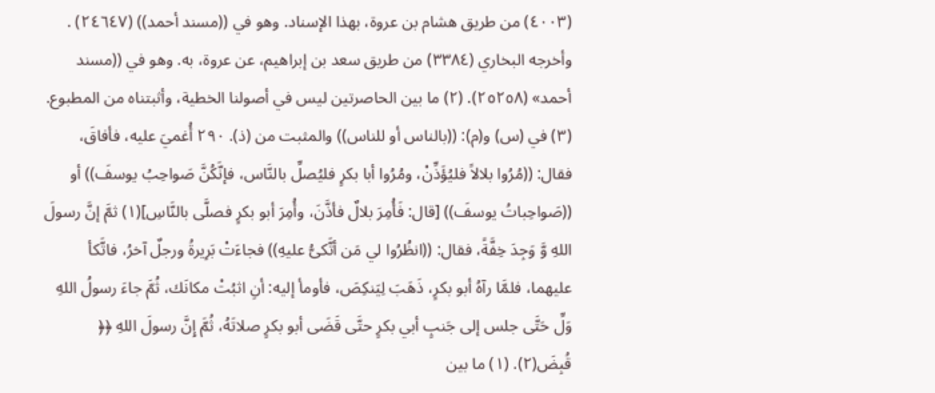(٤٠٠٣) من طريق هشام بن عروة، بهذا الإسناد. وهو في ((مسند أحمد)) (٢٤٦٤٧) . وأخرجه البخاري (٣٣٨٤) من طريق سعد بن إبراهيم، عن عروة، به. وهو في ((مسند أحمد» (٢٥٢٥٨). (٢) ما بين الحاصرتين ليس في أصولنا الخطية، وأثبتناه من المطبوع. (٣) في (س) و(م): ((بالناس أو للناس)) والمثبت من (ذ). ٢٩٠ أُغميَ عليه، فأفاقَ، فقال: ((مُرُوا بلالاً فليُؤَذِّنْ، ومُرُوا أبا بكرٍ فليُصلِّ بالنَّاس، فإنَّكُنَّ صَواحِبُ يوسفَ)) أو ((صَواحِباتُ يوسفَ)) [قال: فَأُمِرَ بلالٌ فأذَّنَ، وأُمِرَ أبو بكرٍ فصلَّى بالنَّاسِ](١) ثمَّ إنَّ رسولَ اللهِ وَّ وَجِدَ خِفَّةً، فقال: ((انظُرُوا لي مَن أتَّكىُّ عليهِ)) فجاءَتْ بَرِيرةُ ورجلٌ آخرُ، فاتَّكأ عليهما، فلمَّا رآهُ أبو بكرٍ، ذَهَبَ لِيَنكِصَ، فأومأ إليه: أنِ اثبُتْ مكانَك، ثُمَّ جاءَ رسولُ اللهِ وَلِّ حَتَّى جلس إلى جَنبٍ أبي بكرٍ حتَّى قَضَى أبو بكرٍ صلاتَهُ، ثُمَّ إِنَّ رسولَ اللهِ ﴿﴿ قُبِضَ(٢). (١) ما بين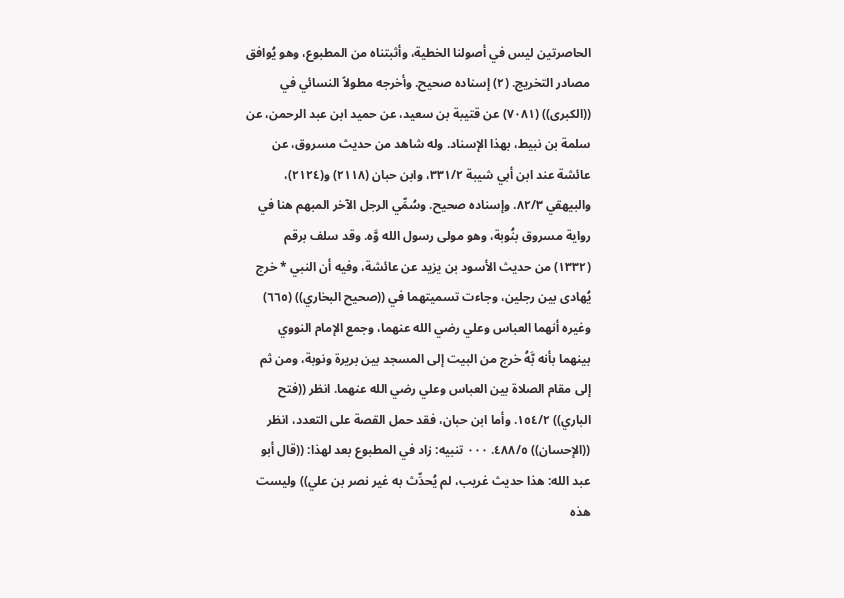الحاصرتين ليس في أصولنا الخطية، وأثبتناه من المطبوع، وهو يُوافق مصادر التخريج. (٢) إسناده صحيح. وأخرجه مطولاً النسائي في ((الكبرى)) (٧٠٨١) عن قتيبة بن سعيد، عن حميد ابن عبد الرحمن، عن سلمة بن نبيط، بهذا الإسناد. وله شاهد من حديث مسروق، عن عائشة عند ابن أبي شيبة ٣٣١/٢، وابن حبان (٢١١٨) و(٢١٢٤)، والبيهقي ٨٢/٣. وإسناده صحيح. وسُمِّي الرجل الآخر المبهم هنا في رواية مسروق بنُوبة، وهو مولى رسول الله وَّه. وقد سلف برقم (١٣٣٢) من حديث الأسود بن يزيد عن عائشة، وفيه أن النبي * خرج يُهادى بين رجلين، وجاءت تسميتهما في ((صحيح البخاري)) (٦٦٥) وغيره أنهما العباس وعلي رضي الله عنهما، وجمع الإمام النووي بينهما بأنه بَّهُ خرج من البيت إلى المسجد بين بريرة ونوبة، ومن ثم إلى مقام الصلاة بين العباس وعلي رضي الله عنهما. انظر ((فتح الباري)) ١٥٤/٢. وأما ابن حبان، فقد حمل القصة على التعدد، انظر ((الإحسان)) ٤٨٨/٥. ٠٠٠ تنبيه: زاد في المطبوع بعد لهذا: ((قال أبو عبد الله: هذا حديث غريب، لم يُحدِّث به غير نصر بن علي)) وليست هذه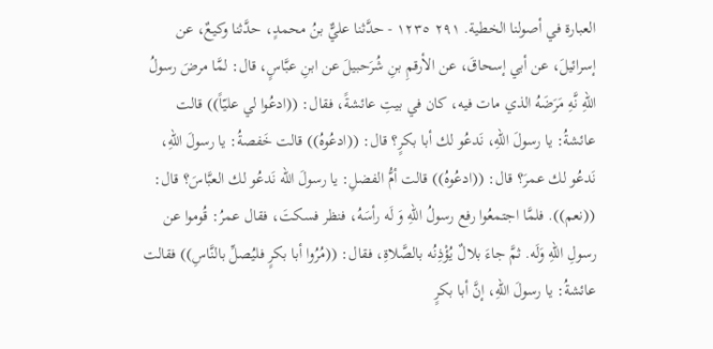العبارة في أصولنا الخطية. ٢٩١ ١٢٣٥ - حدَّثنا عليٌّ بنُ محمدٍ، حدَّثنا وكيعٌ، عن إسرائيلَ، عن أبي إسحاقَ، عن الأرقمِ بنِ شُرَحبيلَ عن ابنِ عبَّاسٍ، قال: لمَّا مرضَ رسولُ اللهِ نَّهِ مَرَضَهُ الذي مات فيه، كان في بيتِ عائشةً، فقال: ((ادعُوا لي عليّاً)) قالت عائشةُ: يا رسولَ اللهِ، نَدعُو لك أبا بكرٍ؟ قال: ((ادعُوهُ)) قالت خَفصةُ: يا رسولَ اللهِ، نَدعُو لك عمرَ؟ قال: ((ادعُوهُ)) قالت أمُّ الفضلِ: يا رسولَ الله نَدعُو لك العبَّاسَ؟ قال: ((نعم)). فلمَّا اجتمعُوا رفع رسولُ اللهِ وَ لَه رأسَهُ، فنظر فسكتَ، فقال عمرُ: قُوموا عن رسولِ اللهِ وَلَه. ثمَّ جاءَ بلالٌ يُؤْذِنُه بالصَّلاةِ، فقال: ((مُرُوا أبا بكرٍ فليُصلِّ بالنَّاسِ)) فقالت عائشةُ: يا رسولَ اللهِ، إنَّ أبا بكرٍ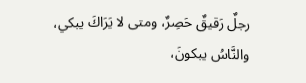رجلٌ رَقيقٌ حَصِرٌ، ومتى لا يَرَاكَ يبكي، والنَّاسُ يبكونَ،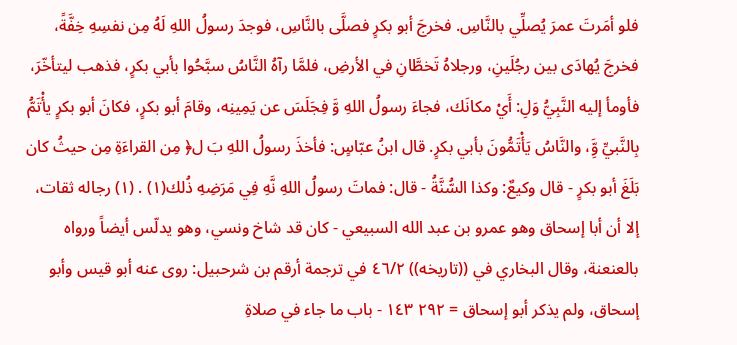فلو أمَرتَ عمرَ يُصلِّي بالنَّاسِ. فخرجَ أبو بكرٍ فصلَّى بالنَّاسِ، فوجدَ رسولُ اللهِ لَهُ مِن نفسِهِ خِفَّةً، فخرجَ يُهادَى بين رجُلَينِ، ورجلاهُ تَخطَّانِ في الأرضِ، فلمَّا رآهُ النَّاسُ سبَّحُوا بأبي بكرٍ، فذهب ليتأخّرَ، فأومأ إليه النَّبِيُّ وَلِ: أَيْ مكانَك، فجاءَ رسولُ اللهِ وَّ فِجَلَسَ عن يَمِينِه، وقامَ أبو بكرٍ، فكانَ أبو بكرٍ يأْتَمُّ بِالنَّبيِّ وَِّ، والنَّاسُ يَأْتَمُّونَ بأبي بكرٍ. قال ابنُ عبّاسٍ: فأخذَ رسولُ اللهِ بَ ل﴿ مِن القراءَةِ مِن حيثُ كان بَلَغَ أبو بكرٍ - قال وكيعٌ: وكذا السُّنَّةُ - قال: فماتَ رسولُ اللهِ نَّهِ فِي مَرَضِهِ ذُلك(١) . (١) رجاله ثقات، إلا أن أبا إسحاق وهو عمرو بن عبد الله السبيعي - كان قد شاخ ونسي، وهو يدلّس أيضاً ورواه بالعنعنة، وقال البخاري في ((تاريخه)) ٤٦/٢ في ترجمة أرقم بن شرحبيل: روى عنه أبو قيس وأبو إسحاق، ولم يذكر أبو إسحاق = ٢٩٢ ١٤٣ - باب ما جاء في صلاةِ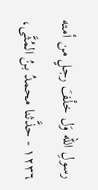رسولِ الله وَل خلْفَ رجلٍ من أمته ١٢٣٦ - حذَّثنا محمدُ بنُ المُثَّى،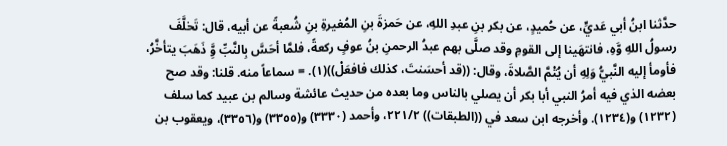حدَّثنا ابنُ أبي عَديٍّ، عن حُميدٍ، عن بكر بنِ عبدِ اللهِ، عن حَمزةَ بنِ المُغيرةِ بنِ شُعبةً عن أبيه، قال: تَخلَّفَ رسولُ اللهِ وَّهِ، فانتهَينا إلى القومِ وقد صلَّى بهم عبدُ الرحمنِ بنُ عوفٍ ركعةً، فلمَّا أحَسَّ بِالنَّبِّ وَِّ ذَهَبَ يتأخَّرُ، فأومأ إليه النَّبيُّ وَلِهِ أن يُتْمَّ الصَّلاةَ، وقال: ((قد أحسَنتَ، كذلك فافعَلْ))(١). = سماعاً منه. قلنا: وقد صح بعضه الذي فيه أمرُ النبي أبا بكر أن يصلي بالناس وما بعده من حديث عائشة وسالم بن عبيد كما سلف (١٢٣٢) و(١٢٣٤). وأخرجه ابن سعد في ((الطبقات)) ٢٢١/٢، وأحمد (٣٣٣٠) و(٣٣٥٥) و(٣٣٥٦)، ويعقوب بن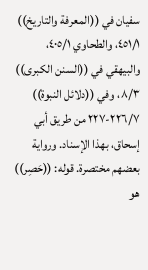سفيان في ((المعرفة والتاريخ)) ٤٥١/١، والطحاوي ٤٠٥/١، والبيهقي في ((السنن الكبرى)) ٨/٣، وفي ((دلائل النبوة)) ٢٢٦/٧-٢٢٧ من طريق أبي إسحاق، بهذا الإسناد. ورواية بعضهم مختصرة. قوله: ((حَصِر)) هو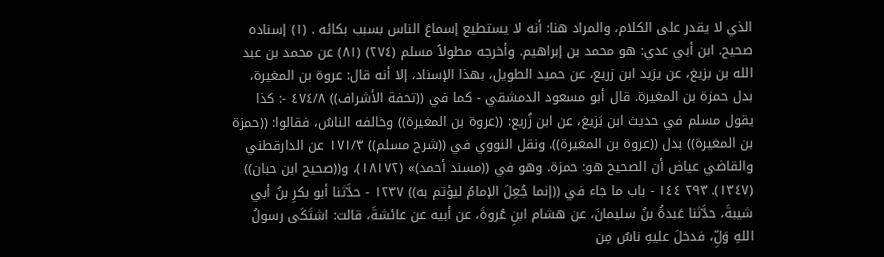الذي لا يقدر على الكلام، والمراد هنا: أنه لا يستطيع إسماعَ الناس بسبب بكائه . (١) إسناده صحيح. ابن أبي عدي: هو محمد بن إبراهيم. وأخرجه مطولاً مسلم (٢٧٤) (٨١) عن محمد بن عبد الله بن بزيغ، عن يزيد ابن زريع، عن حميد الطويل، بهذا الإسناد، إلا أنه قال: عروة بن المغيرة، بدل حمزة بن المغيرة. قال أبو مسعود الدمشقي - كما في ((تحفة الأشراف)) ٤٧٤/٨ -: كذا يقول مسلم في حديث ابن بَزيغ، عن ابن زُريع: ((عروة بن المغيرة)) وخالفه الناسُ، فقالوا: ((حمزة بن المغيرة)) بدل ((عروة بن المغيرة)). ونقل النووي في ((شرح مسلم)) ١٧١/٣ عن الدارقطني والقاضي عياض أن الصحيح هو: حمزة. وهو في ((مسند أحمد)» (١٨١٧٢)، و((صحيح ابن حبان)) (١٣٤٧). ٢٩٣ ١٤٤ - باب ما جاء في ((إنما جُعِلَ الإمامُ ليؤتم به)) ١٢٣٧ - حدَّثنا أبو بكرِ بنُ أبي شيبةَ، حدَّثنا عَبدةُ بنُ سليمانَ، عن هشام ابنِ عُروةَ، عن أبيه عن عائشةَ، قالت: اشتَكَى رسولُ اللهِ وَلِّ، فدخلَ عليهِ ناسٌ مِن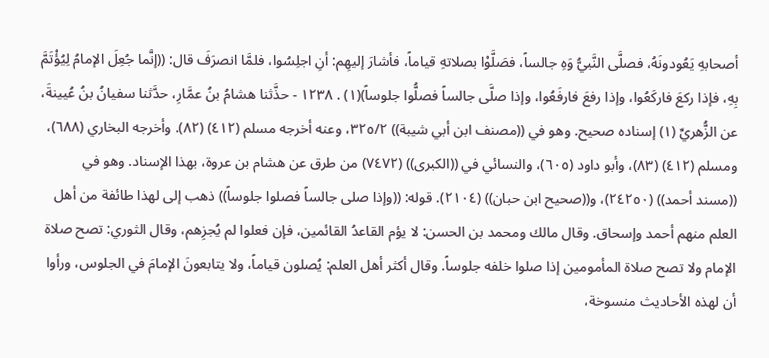أصحابهِ يَعُودونَهُ، فصلَّى النَّبيُّ وَهِ جالساً، فصَلَّوْا بصلاتهِ قياماً، فأشارَ إليهِم: أنِ اجلِسُوا، فلمَّا انصرَفَ قال: ((إنَّما جُعِلَ الإمامُ لِيُؤْتَمَّ بِهِ، فإذا ركعَ فاركَعُوا، وإذا رفعَ فارفَعُوا، وإذا صلَّى جالساً فصلُّوا جلوساً)(١) . ١٢٣٨ - حذَّثنا هشامُ بنُ عمَّارِ، حدَّثنا سفيانُ بنُ عُيينةَ، عن الزُّهريِّ (١) إسناده صحيح. وهو في ((مصنف ابن أبي شيبة)) ٣٢٥/٢، وعنه أخرجه مسلم (٤١٢) (٨٢). وأخرجه البخاري (٦٨٨)، ومسلم (٤١٢) (٨٣)، وأبو داود (٦٠٥)، والنسائي في ((الكبرى)) (٧٤٧٢) من طرق عن هشام بن عروة، بهذا الإسناد. وهو في ((مسند أحمد)) (٢٤٢٥٠)، و((صحيح ابن حبان)) (٢١٠٤). قوله: ((وإذا صلى جالساً فصلوا جلوساً)) ذهب إلى لهذا طائفة من أهل العلم منهم أحمد وإسحاق. وقال مالك ومحمد بن الحسن: لا يؤم القاعدُ القائمين، فإن فعلوا لم يُجزِهم، وقال الثوري: تصح صلاة الإمام ولا تصح صلاة المأمومين إذا صلوا خلفه جلوساً. وقال أكثر أهل العلم: يُصلون قياماً، ولا يتابعونَ الإمامَ في الجلوس، ورأوا أن لهذه الأحاديث منسوخة،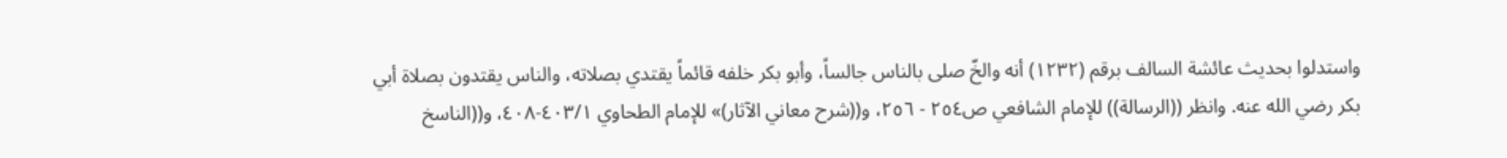واستدلوا بحديث عائشة السالف برقم (١٢٣٢) أنه والخّ صلى بالناس جالساً، وأبو بكر خلفه قائماً يقتدي بصلاته، والناس يقتدون بصلاة أبي بكر رضي الله عنه. وانظر ((الرسالة)) للإمام الشافعي ص٢٥٤ - ٢٥٦، و((شرح معاني الآثار)» للإمام الطحاوي ٤٠٣/١-٤٠٨، و((الناسخ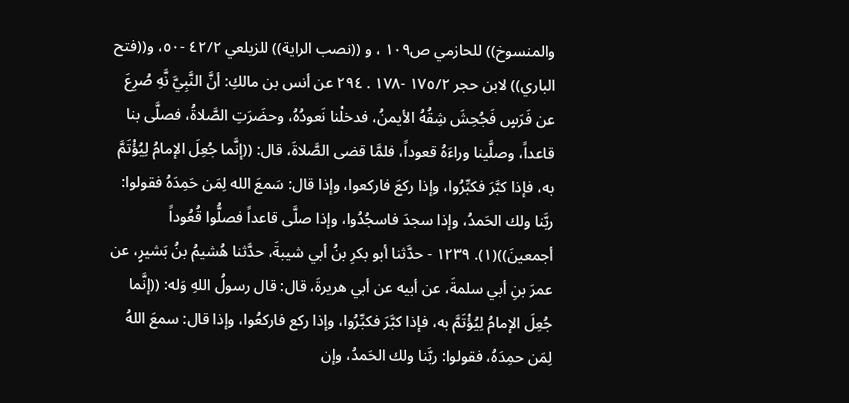والمنسوخ)) للحازمي ص١٠٩ ، و ((نصب الراية)) للزيلعي ٤٢/٢ -٥٠، و((فتح الباري)) لابن حجر ١٧٥/٢ -١٧٨ . ٢٩٤ عن أنس بن مالكِ: أنَّ النَّبِيَّ نَّهِ صُرِعَ عن فَرَسٍ فَجُحِشَ شِقُهُ الأيمنُ، فدخلْنا نَعودُهُ، وحضَرَتِ الصَّلاةُ، فصلَّى بنا قاعداً، وصلَّينا وراءَهُ قعوداً، فلمَّا قضى الصَّلاةَ، قال: ((إنَّما جُعِلَ الإمامُ لِيُؤْتَمَّ به، فإذا كبَّرَ فكبِّرُوا، وإذا ركعَ فاركعوا، وإذا قال: سَمعَ الله لِمَن حَمِدَهُ فقولوا: ربَّنا ولك الحَمدُ، وإذا سجدَ فاسجُدُوا، وإذا صلَّى قاعداً فصلُّوا قُعُوداً أجمعينَ))(١). ١٢٣٩ - حدَّثنا أبو بكرِ بنُ أبي شيبةَ، حدَّثنا هُشيمُ بنُ بَشيرٍ، عن عمرَ بنِ أبي سلمةَ، عن أبيه عن أبي هريرةَ، قال: قال رسولُ اللهِ وَله: ((إنَّما جُعِلَ الإمامُ لِيُؤْتَمَّ به، فإذا كبَّرَ فكبِّرُوا، وإذا ركع فاركعُوا، وإذا قال: سمعَ اللهُ لِمَن حمِدَهُ، فقولوا: ربَّنا ولك الحَمدُ، وإن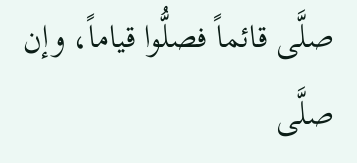صلَّى قائماً فصلُّوا قياماً، وإن صلَّى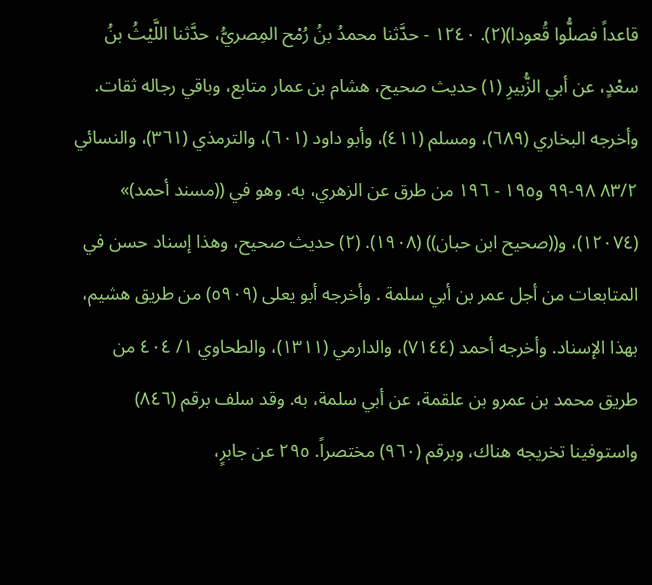قاعداً فصلُّوا قُعودا)(٢). ١٢٤٠ - حدَّثنا محمدُ بنُ رُمْح المِصريُّ، حدَّثنا اللَّيْثُ بنُ سعْدٍ، عن أبي الزُّبیرِ (١) حديث صحيح، هشام بن عمار متابع، وباقي رجاله ثقات. وأخرجه البخاري (٦٨٩)، ومسلم (٤١١)، وأبو داود (٦٠١)، والترمذي (٣٦١)، والنسائي ٨٣/٢ ٩٨-٩٩ و١٩٥ - ١٩٦ من طرق عن الزهري، به. وهو في ((مسند أحمد)» (١٢٠٧٤)، و((صحيح ابن حبان)) (١٩٠٨). (٢) حديث صحيح، وهذا إسناد حسن في المتابعات من أجل عمر بن أبي سلمة . وأخرجه أبو يعلى (٥٩٠٩) من طريق هشيم، بهذا الإسناد. وأخرجه أحمد (٧١٤٤)، والدارمي (١٣١١)، والطحاوي ١/ ٤٠٤ من طريق محمد بن عمرو بن علقمة، عن أبي سلمة، به. وقد سلف برقم (٨٤٦) واستوفينا تخريجه هناك، وبرقم (٩٦٠) مختصراً. ٢٩٥ عن جابرٍ،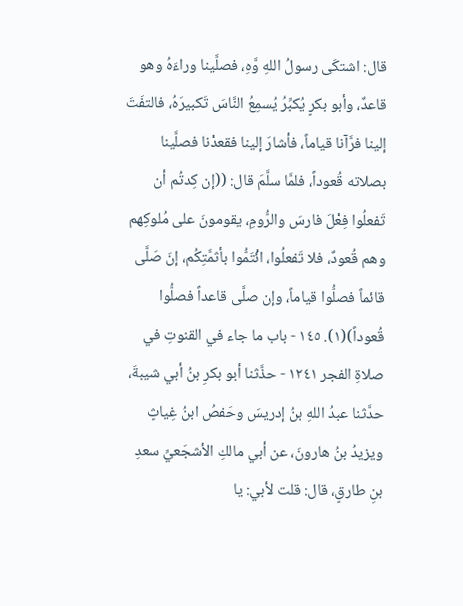قال: اشتكَى رسولُ اللهِ وَّهِ، فصلَّينا وراءَهُ وهو قاعدٌ، وأبو بكرٍ يُكبِّرُ يُسمِعُ النَّاسَ تَكبيرَهُ، فالتفَتَ إلينا فرَّآنا قياماً، فأشارَ إلينا فقعدْنا فصلَّينا بصلاته قُعوداً، فلمَّا سلَّمَ قال: ((إن كِدتُم أن تَفعلُوا فِعْلَ فارسَ والرُّومِ، يقومونَ على مُلوكِهم وهم قُعودٌ، فلا تَفعلُوا، ائْتَمُّوا بأثمَّتِكُم، إنَ صَلَّى قائماً فصلُّوا قياماً، وإن صلَّى قاعداً فصلُّوا قُعوداً)(١). ١٤٥ - باب ما جاء في القنوتِ في صلاةِ الفجر ١٢٤١ - حذَّثنا أبو بكرِ بنُ أبي شيبةَ، حدَّثنا عبدُ اللهِ بنُ إدريسَ وحَفصُ ابنُ غِياثٍ ويزيدُ بنُ هارونَ، عن أبي مالكِ الأشجَعيِّ سعدِ بنِ طارقٍ، قال: قلت لأبي: يا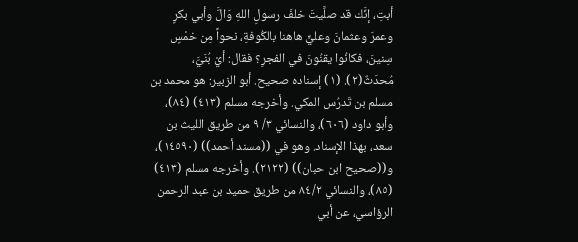أبتِ، إنَّك قد صلَّيتَ خلفَ رسولِ اللهِ وَالَّ وأبي بكرٍ وعمرَ وعثمانَ وعليٍّ هاهنا بالكُوفةِ، نحواً مِن خمْسٍ سِنينَ، فكانُوا يقنُونَ في الفجرِ؟ فقال: أيْ بُنَيَّ، مُحدَثٌ(٢). (١) إسناده صحيح. أبو الزبير: هو محمد بن مسلم بن تَدرُس المكي. وأخرجه مسلم (٤١٣) (٨٤)، وأبو داود (٦٠٦)، والنسائي ٣/ ٩ من طريق الليث بن سعد، بهذا الإسناد. وهو في ((مسند أحمد)) (١٤٥٩٠)، و((صحيح ابن حبان)) (٢١٢٢). وأخرجه مسلم (٤١٣) (٨٥)، والنسائي ٨٤/٢ من طريق حميد بن عبد الرحمن الرؤاسي، عن أبي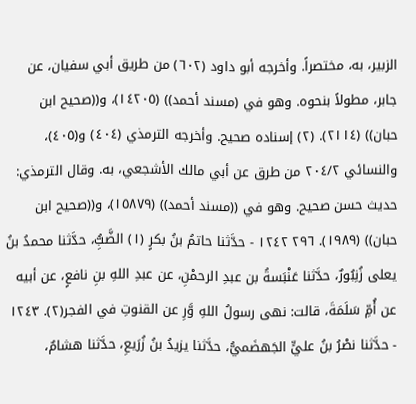الزبير، به، مختصراً. وأخرجه أبو داود (٦٠٢) من طريق أبي سفيان، عن جابر، مطولاً بنحوه. وهو في (مسند أحمد)) (١٤٢٠٥)، و((صحيح ابن حبان)) (٢١١٤). (٢) إسناده صحيح. وأخرجه الترمذي (٤٠٤) و(٤٠٥)، والنسائي ٢٠٤/٢ من طرق عن أبي مالك الأشجعي، به. وقال الترمذي: حديث حسن صحيح. وهو في ((مسند أحمد)) (١٥٨٧٩)، و((صحيح ابن حبان)) (١٩٨٩). ٢٩٦ ١٢٤٢ - حدَّثنا حاتمُ بنُ بكرٍ (١) الضَّبُِّ، حدَّثنا محمدُ بنُ يعلى زُنِبُورٌ، حدَّثنا عَنْبَسةُ بن عبدِ الرحمْنِ، عن عبدِ اللهِ بنِ نافعٍ، عن أبيه عن أُمِّ سَلَمَةَ، قالت: نهى رسولُ اللهِ وَّرِ عن القنوتِ في الفجر(٢). ١٢٤٣ - حدَّثنا نصْرُ بنُ عليٍّ الجَهضَميُّ، حدَّثنا يزيدُ بنُ زُرَيعِ، حدَّثنا هشامٌ،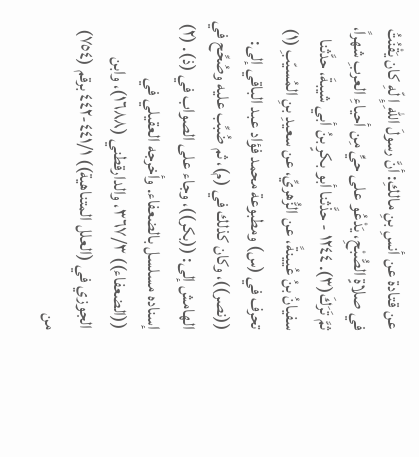عن قتادة عن أنسِ بنِ مالكِ: أنَّ رسولَ اللهِ إِ لّهِ كان يَقْنُتُ في صلاةٍ الصُّبْحِ، يَدْعُو على حيٍّ مِن أحياءِ العربِ شهراً، ثمَّ تَرَكَ(٣). ١٢٤٤ - حذَّثنا أبو بكرٍ بنُ أبي شيبةَ، حدَّثنا سفيانُ بنُ عُيينةً، عن الزُّهريِّ، عن سعيدِ بنِ المُسیّبِ (١) تحرف في (س) ومطبوعة محمد فؤاد عبد الباقي إلى: ((نصر))، وكان كذلك في (م)، ثم ضُبِّب عليه وصُحِّح في الهامش إلى: ((بكر))، وجاء على الصواب في (ذ). (٢) إسناده مسلسل بالضعفاء. وأخرجه العقيلي في ((الضعفاء)) ٣٦٧/٣، والدارقطني (١٦٨٨)، وابن الجوزي في (العلل المتناهية)) ٤٤١/١-٤٤٢ برقم (٧٥٤) من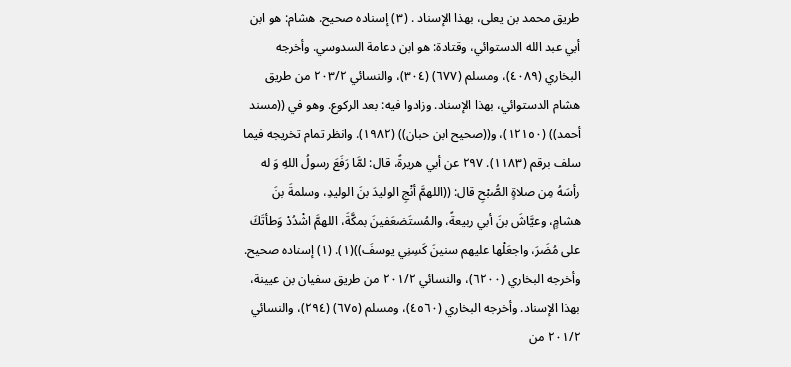طريق محمد بن يعلى، بهذا الإسناد . (٣) إسناده صحيح. هشام: هو ابن أبي عبد الله الدستوائي، وقتادة: هو ابن دعامة السدوسي. وأخرجه البخاري (٤٠٨٩)، ومسلم (٦٧٧) (٣٠٤)، والنسائي ٢٠٣/٢ من طريق هشام الدستوائي، بهذا الإسناد. وزادوا فيه: بعد الركوع. وهو في ((مسند أحمد)) (١٢١٥٠)، و((صحيح ابن حبان)) (١٩٨٢). وانظر تمام تخريجه فيما سلف برقم (١١٨٣). ٢٩٧ عن أبي هريرةً، قال: لمَّا رَفَعَ رسولُ اللهِ وَ له رأسَهُ مِن صلاةٍ الصُّبْحِ قال: ((اللهمَّ أنْجِ الوليدَ بنَ الوليدِ، وسلمةَ بنَ هشامٍ، وعيَّاشَ بنَ أبي ربيعةً، والمُستَضعَفينَ بمكَّةَ، اللهمَّ اشْدُدْ وَطأتَكَ على مُضَرَ، واجعَلْها عليهم سنينَ كَسِنِي يوسفَ))(١). (١) إسناده صحيح. وأخرجه البخاري (٦٢٠٠)، والنسائي ٢٠١/٢ من طريق سفيان بن عيينة، بهذا الإسناد. وأخرجه البخاري (٤٥٦٠)، ومسلم (٦٧٥) (٢٩٤)، والنسائي ٢٠١/٢ من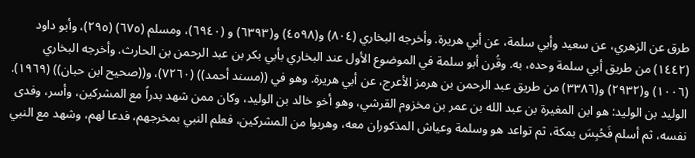طرق عن الزهري، عن سعيد وأبي سلمة، عن أبي هريرة. وأخرجه البخاري (٨٠٤) و(٤٥٩٨) و(٦٣٩٣) و (٦٩٤٠)، ومسلم (٦٧٥) (٢٩٥)، وأبو داود (١٤٤٢) من طريق أبي سلمة وحده، به. وقُرن أبو سلمة في الموضوع الأول عند البخاري بأبي بكر بن عبد الرحمن بن الحارث. وأخرجه البخاري (١٠٠٦) و(٢٩٣٢) و(٣٣٨٦) من طريق عبد الرحمن بن هرمز الأعرج، عن أبي هريرة. وهو في ((مسند أحمد)) (٧٢٦٠)، و((صحيح ابن حبان)) (١٩٦٩). الوليد بن الوليد: هو ابن المغيرة بن عبد الله بن عمر بن مخزوم القرشي، وهو أخو خالد بن الوليد، وكان ممن شهد بدراً مع المشركين، وأسر، وفدى نفسه، ثم أسلم فَحُبِسَ بمكة، ثم تواعد هو وسلمة وعياش المذكوران معه، وهربوا من المشركين، فعلم النبي بمخرجهم، فدعا لهم، وشهد مع النبي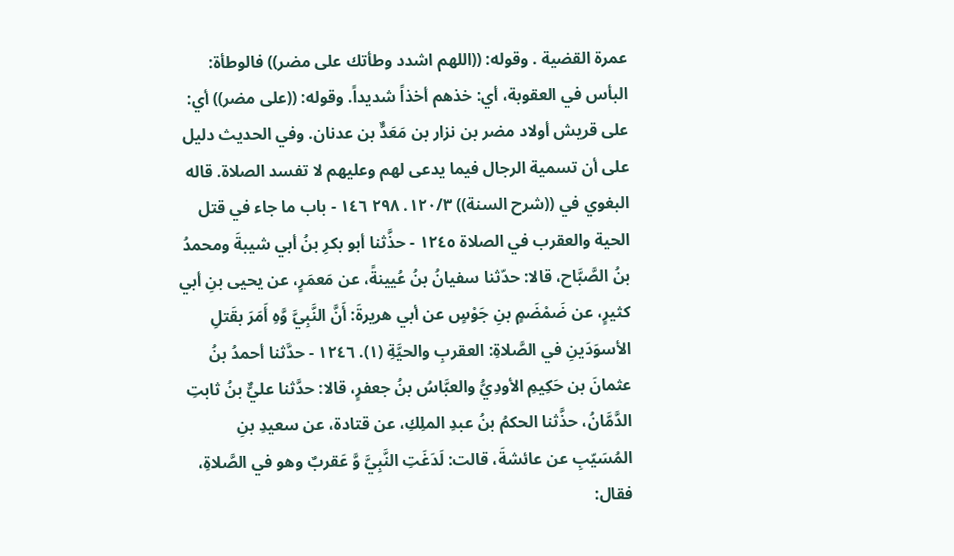عمرة القضية . وقوله: ((اللهم اشدد وطأتك على مضر)) فالوطأة: البأس في العقوبة، أي: خذهم أخذاً شديداً. وقوله: ((على مضر)) أي: على قريش أولاد مضر بن نزار بن مَعَدٌّ بن عدنان. وفي الحديث دليل على أن تسمية الرجال فيما يدعى لهم وعليهم لا تفسد الصلاة. قاله البغوي في ((شرح السنة)) ١٢٠/٣. ٢٩٨ ١٤٦ - باب ما جاء في قتل الحية والعقرب في الصلاة ١٢٤٥ - حذَّثنا أبو بكرِ بنُ أبي شيبةَ ومحمدُ بنُ الصَّبَّاح، قالا: حدّثنا سفيانُ بنُ عُيينةً، عن مَعمَرٍ، عن يحيى بنِ أبي كثيرٍ، عن ضَمْضَمٍ بنِ جَوْسٍ عن أبي هريرةَ: أَنَّ النَّبِيَّ وَّهِ أَمَرَ بقَتلِ الأسوَدَينِ في الصَّلاةِ: العقربِ والحيَّةِ (١). ١٢٤٦ - حدَّثنا أحمدُ بنُ عثمانَ بن حَكِيمِ الأودِيُّ والعبَّاسُ بنُ جعفرٍ، قالا: حدَّثنا عليٌّ بنُ ثابتِ الدَّمَّانُ، حذَّثنا الحكمُ بنُ عبدِ الملِكِ، عن قتادة، عن سعيدِ بنِ المُسَيّبِ عن عائشةَ، قالت: لَدَغَتِ النَّبِيَّ وَّ عَقربٌ وهو في الصَّلاةِ، فقال: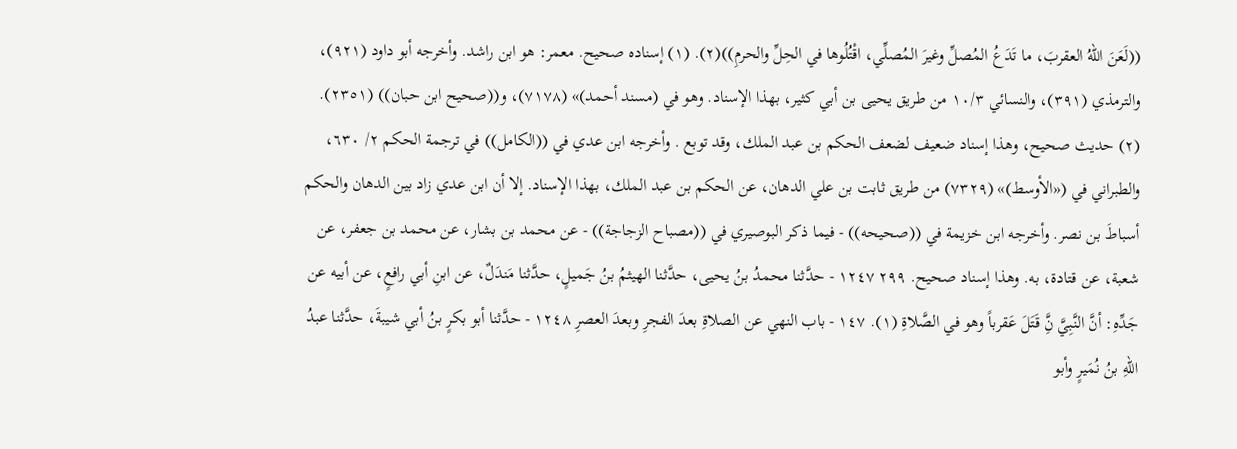((لَعَنَ اللهُ العقربَ، ما تَدَعُ المُصلِّ وغيرَ المُصلِّي، اقْتُلُوها في الحِلِّ والحرمِ))(٢). (١) إسناده صحيح. معمر: هو ابن راشد. وأخرجه أبو داود (٩٢١)، والترمذي (٣٩١)، والنسائي ١٠/٣ من طريق یحیی بن أبي کثیر، بهذا الإسناد. وهو في (مسند أحمد)» (٧١٧٨)، و((صحيح ابن حبان)) (٢٣٥١). (٢) حديث صحيح، وهذا إسناد ضعيف لضعف الحكم بن عبد الملك، وقد توبع . وأخرجه ابن عدي في ((الكامل)) في ترجمة الحكم ٢/ ٦٣٠، والطبراني في («الأوسط)» (٧٣٢٩) من طريق ثابت بن علي الدهان، عن الحكم بن عبد الملك، بهذا الإسناد. إلا أن ابن عدي زاد بين الدهان والحكم أسباطَ بن نصر. وأخرجه ابن خزيمة في ((صحيحه)) - فيما ذكر البوصيري في ((مصباح الزجاجة)) - عن محمد بن بشار، عن محمد بن جعفر، عن شعبة، عن قتادة، به. وهذا إسناد صحيح. ٢٩٩ ١٢٤٧ - حدَّثنا محمدُ بنُ يحيى، حدَّثنا الهيثمُ بنُ جَميلٍ، حدَّثنا مَندَلٌ، عن ابنِ أبي رافعٍ، عن أبيه عن جَدِّهِ: أنَّ النَّبِيَّ نَِّ قَتَلَ عَقرباً وهو في الصَّلاةِ (١). ١٤٧ - باب النهي عن الصلاةِ بعدَ الفجرِ وبعدَ العصرِ ١٢٤٨ - حدَّثنا أبو بكرٍ بنُ أبي شيبةَ، حدَّثنا عبدُ اللهِ بنُ نُمَيرٍ وأبو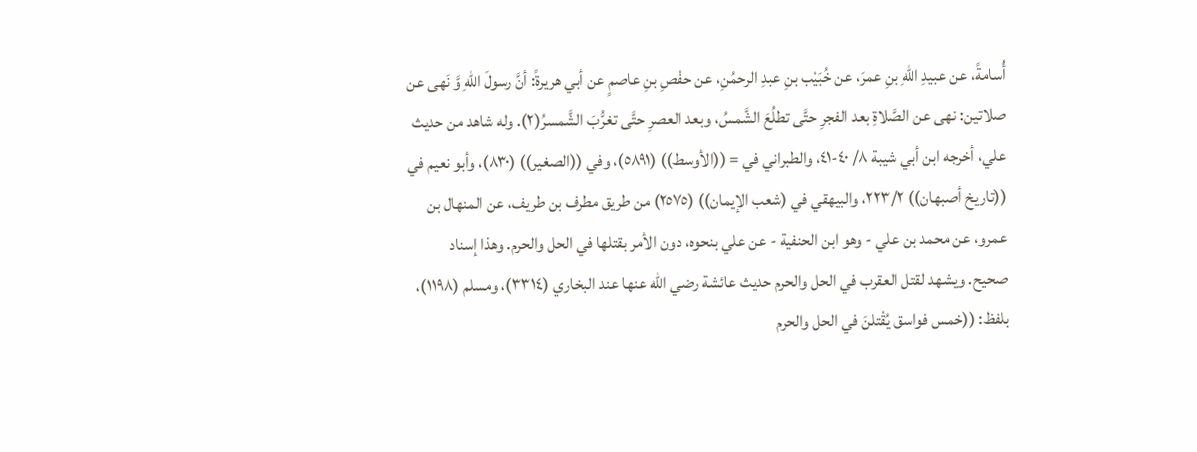أُسامةً، عن عبيدِ اللهِ بنِ عمرَ، عن خُبَيْب بنِ عبدِ الرحمُنِ، عن حفْصِ بنِ عاصمٍ عن أبي هريرةً: أنَّ رسولَ اللهِ وَّ نَهى عن صلاتين: نهى عن الصَّلاةِ بعد الفجرِ حتَّى تطلُعَ الشَّمسُ، وبعد العصرِ حتَّى تغرُّبَ الشَّمسرُ(٢). وله شاهد من حديث علي، أخرجه ابن أبي شيبة ٨/ ٤٠-٤١، والطبراني في = ((الأوسط)) (٥٨٩١)، وفي ((الصغير)) (٨٣٠)، وأبو نعيم في ((تاريخ أصبهان)) ٢٢٣/٢، والبيهقي في (شعب الإيمان)) (٢٥٧٥) من طريق مطرف بن طريف، عن المنهال بن عمرو، عن محمد بن علي - وهو ابن الحنفية - عن علي بنحوه، دون الأمر بقتلها في الحل والحرم. وهذا إسناد صحيح. ويشهد لقتل العقرب في الحل والحرم حديث عائشة رضي الله عنها عند البخاري (٣٣١٤)، ومسلم (١١٩٨)، بلفظ: ((خمس فواسق يُقْتلنَ في الحل والحرم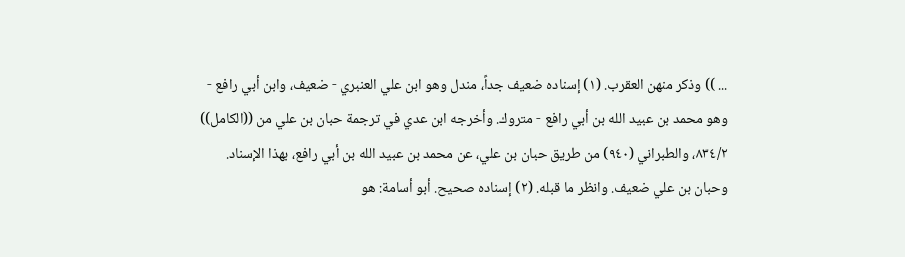... )) وذكر منهن العقرب. (١) إسناده ضعيف جداً، مندل وهو ابن علي العنبري - ضعيف، وابن أبي رافع - وهو محمد بن عبيد الله بن أبي رافع - متروك. وأخرجه ابن عدي في ترجمة حبان بن علي من ((الكامل)) ٨٣٤/٢، والطبراني (٩٤٠) من طريق حبان بن علي، عن محمد بن عبيد الله بن أبي رافع، بهذا الإسناد. وحبان بن علي ضعيف. وانظر ما قبله. (٢) إسناده صحيح. أبو أسامة: هو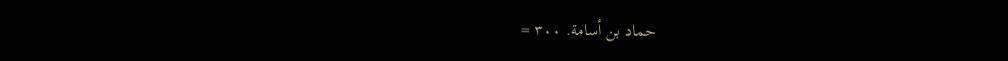حماد بن أسامة. ٣٠٠ =